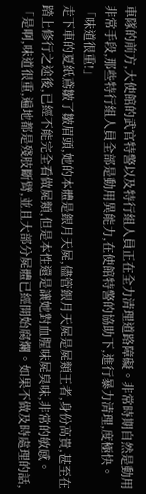車隊的前方,大使館的武官特警以及特行組人員正在全力清理道路障礙。非常時期自然是動用非常手段,那些特行組人員全部是動用異能力,在使館特警的協助下,進行暴力清理,度極快。
「味道很重!」
走下車的夏紙鳶皺了皺眉頭,她的本體是銀月天屍,儘管銀月天屍是屍類王者,身份高貴,甚至在踏上修行之途後,已經不能完全看做屍類,但是本性還是讓她對血腥味屍臭味,非常的敏感。
「是啊,味道很重,遍地都是殘肢斷臂,並且大部分屍體已經開始腐爛。如果不做及時處理的話,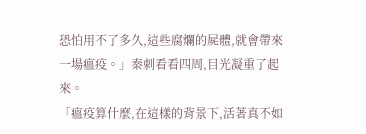恐怕用不了多久,這些腐爛的屍體,就會帶來一場瘟疫。」秦刺看看四周,目光凝重了起來。
「瘟疫算什麼,在這樣的背景下,活著真不如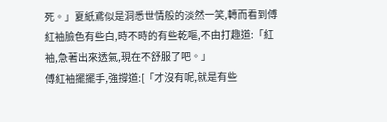死。」夏紙鳶似是洞悉世情般的淡然一笑,轉而看到傅紅袖臉色有些白,時不時的有些乾嘔,不由打趣道:「紅袖,急著出來透氣,現在不舒服了吧。」
傅紅袖擺擺手,強撐道:[「才沒有呢,就是有些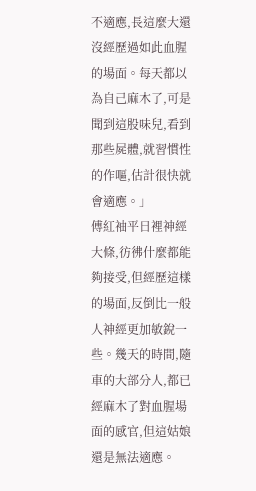不適應,長這麼大還沒經歷過如此血腥的場面。每天都以為自己麻木了,可是聞到這股味兒,看到那些屍體,就習慣性的作嘔,估計很快就會適應。」
傅紅袖平日裡神經大條,彷彿什麼都能夠接受,但經歷這樣的場面,反倒比一般人神經更加敏銳一些。幾天的時間,隨車的大部分人,都已經麻木了對血腥場面的感官,但這姑娘還是無法適應。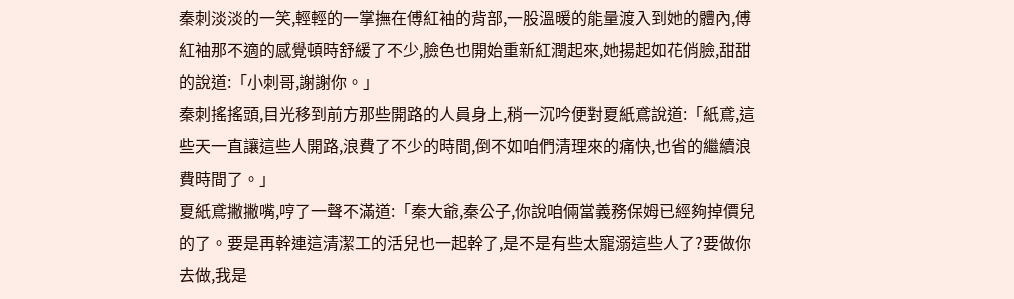秦刺淡淡的一笑,輕輕的一掌撫在傅紅袖的背部,一股溫暖的能量渡入到她的體內,傅紅袖那不適的感覺頓時舒緩了不少,臉色也開始重新紅潤起來,她揚起如花俏臉,甜甜的說道:「小刺哥,謝謝你。」
秦刺搖搖頭,目光移到前方那些開路的人員身上,稍一沉吟便對夏紙鳶說道:「紙鳶,這些天一直讓這些人開路,浪費了不少的時間,倒不如咱們清理來的痛快,也省的繼續浪費時間了。」
夏紙鳶撇撇嘴,哼了一聲不滿道:「秦大爺,秦公子,你說咱倆當義務保姆已經夠掉價兒的了。要是再幹連這清潔工的活兒也一起幹了,是不是有些太寵溺這些人了?要做你去做,我是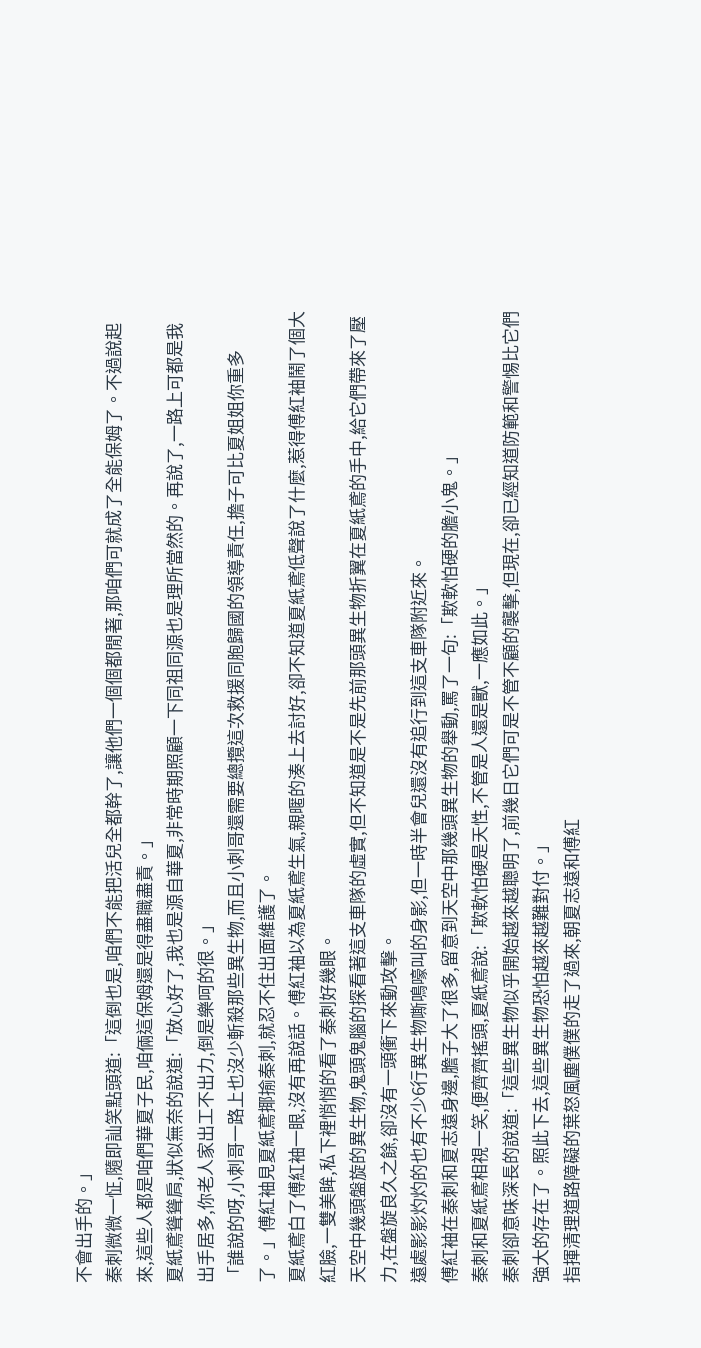不會出手的。」
秦刺微微一怔,隨即訕笑點頭道:「這倒也是,咱們不能把活兒全都幹了,讓他們一個個都閒著,那咱們可就成了全能保姆了。不過說起來,這些人都是咱們華夏子民,咱倆這保姆還是得盡職盡責。」
夏紙鳶聳聳肩,狀似無奈的說道:「放心好了,我也是源自華夏,非常時期照顧一下同祖同源也是理所當然的。再說了,一路上可都是我出手居多,你老人家出工不出力,倒是樂呵的很。」
「誰說的呀,小刺哥一路上也沒少斬殺那些異生物,而且小刺哥還需要總攬這次救援同胞歸國的領導責任,擔子可比夏姐姐你重多了。」傅紅袖見夏紙鳶揶揄秦刺,就忍不住出面維護了。
夏紙鳶白了傅紅袖一眼,沒有再說話。傅紅袖以為夏紙鳶生氣,親暱的湊上去討好,卻不知道夏紙鳶低聲說了什麼,惹得傅紅袖鬧了個大紅臉,一雙美眸,私下裡悄悄的看了秦刺好幾眼。
天空中幾頭盤旋的異生物,鬼頭鬼腦的探看著這支車隊的虛實,但不知道是不是先前那頭異生物折翼在夏紙鳶的手中,給它們帶來了壓力,在盤旋良久之餘,卻沒有一頭衝下來動攻擊。
遠處影影灼灼的也有不少6行異生物嘶鳴嚎叫的身影,但一時半會兒還沒有追行到這支車隊附近來。
傅紅袖在秦刺和夏志遠身邊,膽子大了很多,留意到天空中那幾頭異生物的舉動,罵了一句:「欺軟怕硬的膽小鬼。」
秦刺和夏紙鳶相視一笑,便齊齊搖頭,夏紙鳶說:「欺軟怕硬是天性,不管是人還是獸,一應如此。」
秦刺卻意味深長的說道:「這些異生物似乎開始越來越聰明了,前幾日它們可是不管不顧的襲擊,但現在,卻已經知道防範和警惕比它們強大的存在了。照此下去,這些異生物恐怕越來越難對付。」
指揮清理道路障礙的葉怒風塵僕僕的走了過來,朝夏志遠和傅紅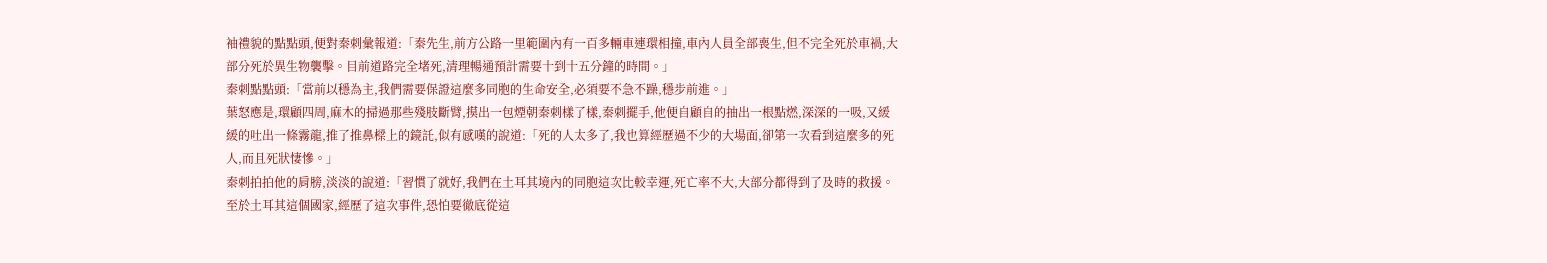袖禮貌的點點頭,便對秦刺彙報道:「秦先生,前方公路一里範圍內有一百多輛車連環相撞,車內人員全部喪生,但不完全死於車禍,大部分死於異生物襲擊。目前道路完全堵死,清理暢通預計需要十到十五分鐘的時間。」
秦刺點點頭:「當前以穩為主,我們需要保證這麼多同胞的生命安全,必須要不急不躁,穩步前進。」
葉怒應是,環顧四周,麻木的掃過那些殘肢斷臂,摸出一包煙朝秦刺樣了樣,秦刺擺手,他便自顧自的抽出一根點燃,深深的一吸,又緩緩的吐出一條霧龍,推了推鼻樑上的鏡託,似有感嘆的說道:「死的人太多了,我也算經歷過不少的大場面,卻第一次看到這麼多的死人,而且死狀悽慘。」
秦刺拍拍他的肩膀,淡淡的說道:「習慣了就好,我們在土耳其境內的同胞這次比較幸運,死亡率不大,大部分都得到了及時的救援。至於土耳其這個國家,經歷了這次事件,恐怕要徹底從這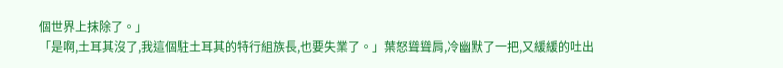個世界上抹除了。」
「是啊,土耳其沒了,我這個駐土耳其的特行組族長,也要失業了。」葉怒聳聳肩,冷幽默了一把,又緩緩的吐出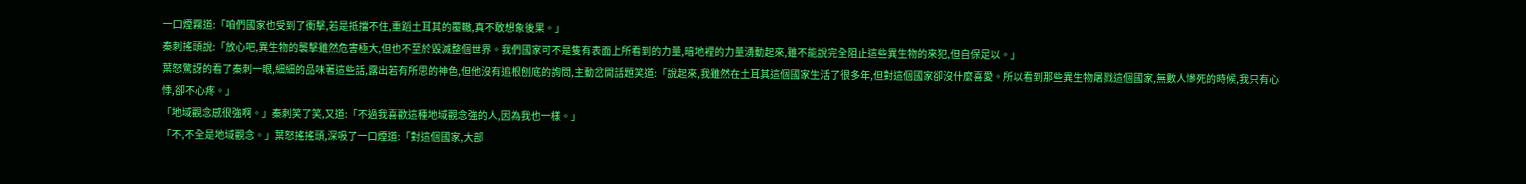一口煙霧道:「咱們國家也受到了衝擊,若是抵擋不住,重蹈土耳其的覆轍,真不敢想象後果。」
秦刺搖頭說:「放心吧,異生物的襲擊雖然危害極大,但也不至於毀滅整個世界。我們國家可不是隻有表面上所看到的力量,暗地裡的力量湧動起來,雖不能說完全阻止這些異生物的來犯,但自保足以。」
葉怒驚訝的看了秦刺一眼,細細的品味著這些話,露出若有所思的神色,但他沒有追根刨底的詢問,主動岔開話題笑道:「說起來,我雖然在土耳其這個國家生活了很多年,但對這個國家卻沒什麼喜愛。所以看到那些異生物屠戮這個國家,無數人慘死的時候,我只有心悸,卻不心疼。」
「地域觀念感很強啊。」秦刺笑了笑,又道:「不過我喜歡這種地域觀念強的人,因為我也一樣。」
「不,不全是地域觀念。」葉怒搖搖頭,深吸了一口煙道:「對這個國家,大部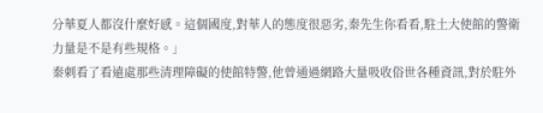分華夏人都沒什麼好感。這個國度,對華人的態度很惡劣,秦先生你看看,駐土大使館的警衛力量是不是有些規格。」
秦刺看了看遠處那些清理障礙的使館特警,他曾通過網路大量吸收俗世各種資訊,對於駐外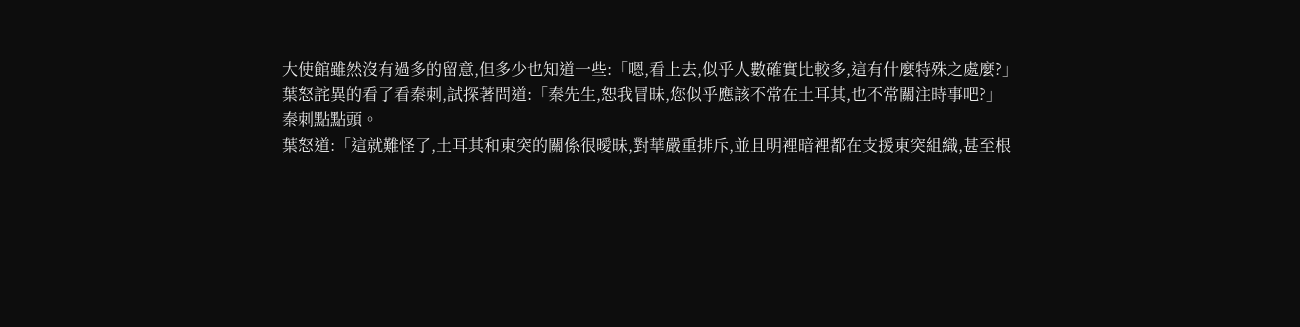大使館雖然沒有過多的留意,但多少也知道一些:「嗯,看上去,似乎人數確實比較多,這有什麼特殊之處麼?」
葉怒詫異的看了看秦刺,試探著問道:「秦先生,恕我冒昧,您似乎應該不常在土耳其,也不常關注時事吧?」
秦刺點點頭。
葉怒道:「這就難怪了,土耳其和東突的關係很曖昧,對華嚴重排斥,並且明裡暗裡都在支援東突組織,甚至根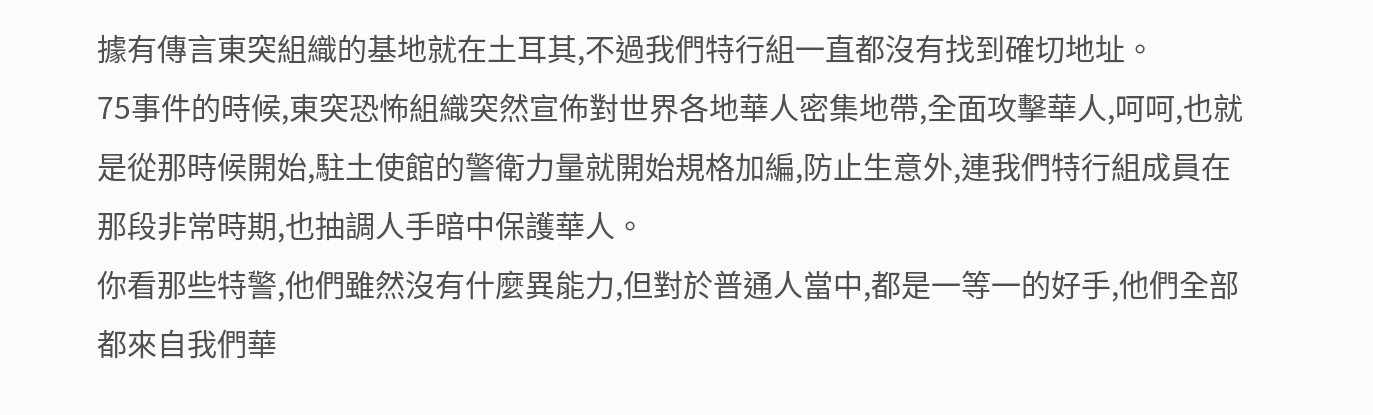據有傳言東突組織的基地就在土耳其,不過我們特行組一直都沒有找到確切地址。
75事件的時候,東突恐怖組織突然宣佈對世界各地華人密集地帶,全面攻擊華人,呵呵,也就是從那時候開始,駐土使館的警衛力量就開始規格加編,防止生意外,連我們特行組成員在那段非常時期,也抽調人手暗中保護華人。
你看那些特警,他們雖然沒有什麼異能力,但對於普通人當中,都是一等一的好手,他們全部都來自我們華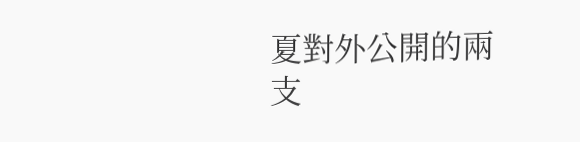夏對外公開的兩支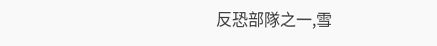反恐部隊之一,雪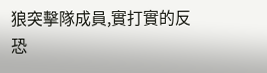狼突擊隊成員,實打實的反恐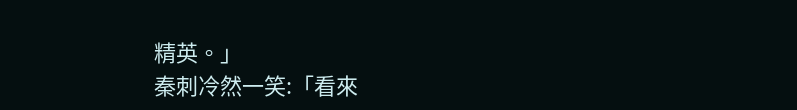精英。」
秦刺冷然一笑:「看來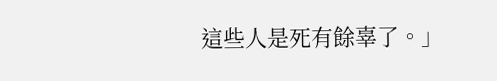這些人是死有餘辜了。」